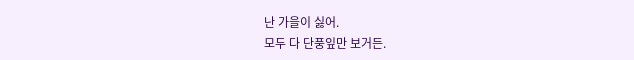난 가을이 싫어.
모두 다 단풍잎만 보거든.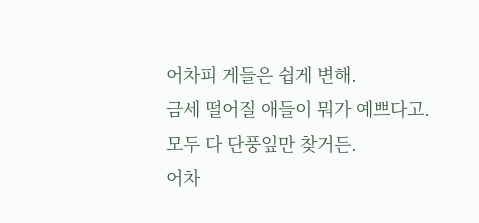어차피 게들은 쉽게 변해.
금세 떨어질 애들이 뭐가 예쁘다고.
모두 다 단풍잎만 찾거든.
어차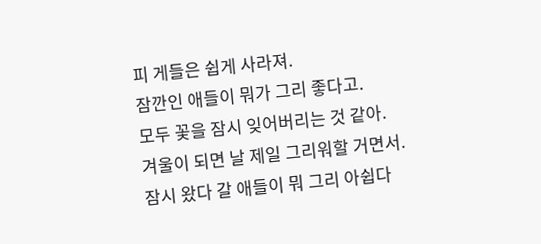피 게들은 쉽게 사라져.
잠깐인 애들이 뭐가 그리 좋다고.
모두 꽃을 잠시 잊어버리는 것 같아.
겨울이 되면 날 제일 그리워할 거면서.
잠시 왔다 갈 애들이 뭐 그리 아쉽다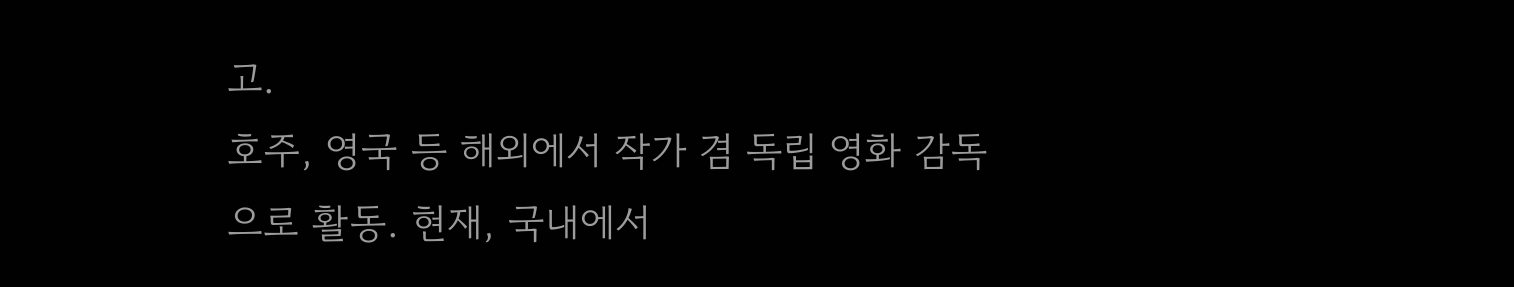고.
호주, 영국 등 해외에서 작가 겸 독립 영화 감독으로 활동. 현재, 국내에서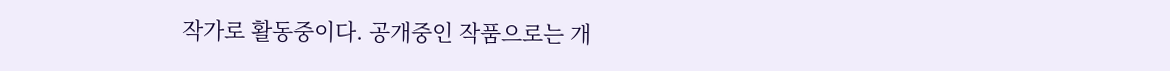작가로 활동중이다. 공개중인 작품으로는 개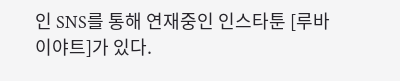인 SNS를 통해 연재중인 인스타툰 [루바이야트]가 있다.